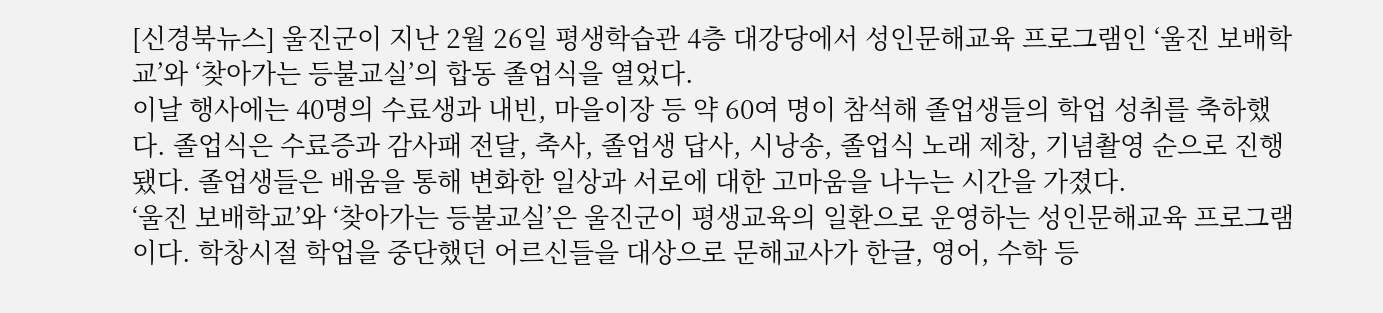[신경북뉴스] 울진군이 지난 2월 26일 평생학습관 4층 대강당에서 성인문해교육 프로그램인 ‘울진 보배학교’와 ‘찾아가는 등불교실’의 합동 졸업식을 열었다.
이날 행사에는 40명의 수료생과 내빈, 마을이장 등 약 60여 명이 참석해 졸업생들의 학업 성취를 축하했다. 졸업식은 수료증과 감사패 전달, 축사, 졸업생 답사, 시낭송, 졸업식 노래 제창, 기념촬영 순으로 진행됐다. 졸업생들은 배움을 통해 변화한 일상과 서로에 대한 고마움을 나누는 시간을 가졌다.
‘울진 보배학교’와 ‘찾아가는 등불교실’은 울진군이 평생교육의 일환으로 운영하는 성인문해교육 프로그램이다. 학창시절 학업을 중단했던 어르신들을 대상으로 문해교사가 한글, 영어, 수학 등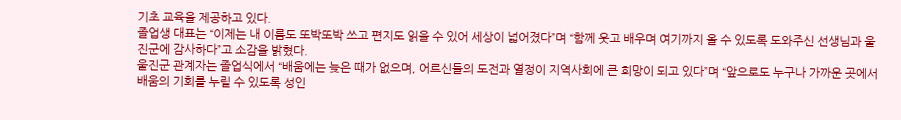기초 교육을 제공하고 있다.
졸업생 대표는 “이제는 내 이름도 또박또박 쓰고 편지도 읽을 수 있어 세상이 넓어졌다”며 “함께 웃고 배우며 여기까지 올 수 있도록 도와주신 선생님과 울진군에 감사하다”고 소감을 밝혔다.
울진군 관계자는 졸업식에서 “배움에는 늦은 때가 없으며, 어르신들의 도전과 열정이 지역사회에 큰 희망이 되고 있다”며 “앞으로도 누구나 가까운 곳에서 배움의 기회를 누릴 수 있도록 성인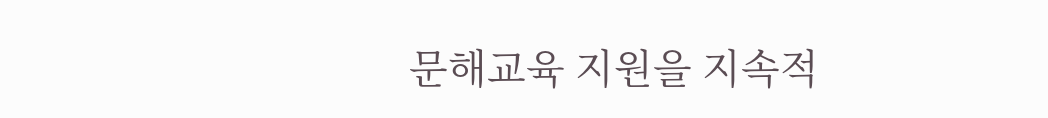문해교육 지원을 지속적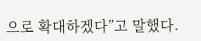으로 확대하겠다”고 말했다.